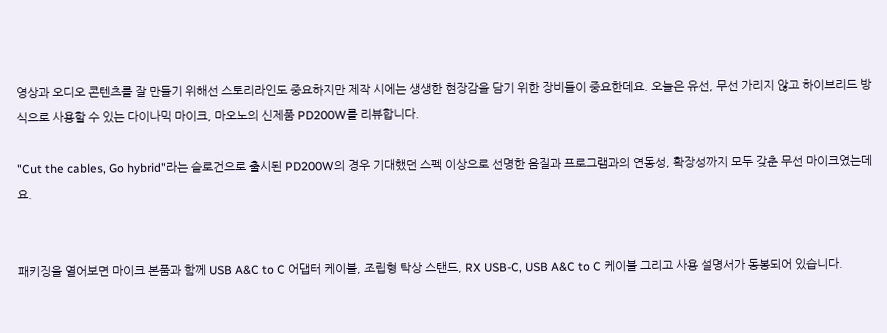영상과 오디오 콘텐츠를 잘 만들기 위해선 스토리라인도 중요하지만 제작 시에는 생생한 현장감을 담기 위한 장비들이 중요한데요. 오늘은 유선, 무선 가리지 않고 하이브리드 방식으로 사용할 수 있는 다이나믹 마이크, 마오노의 신제품 PD200W를 리뷰합니다.

"Cut the cables, Go hybrid"라는 슬로건으로 출시된 PD200W의 경우 기대했던 스펙 이상으로 선명한 음질과 프로그램과의 연동성, 확장성까지 모두 갖춘 무선 마이크였는데요.


패키징을 열어보면 마이크 본품과 함께 USB A&C to C 어댑터 케이블, 조립형 탁상 스탠드, RX USB-C, USB A&C to C 케이블 그리고 사용 설명서가 동봉되어 있습니다.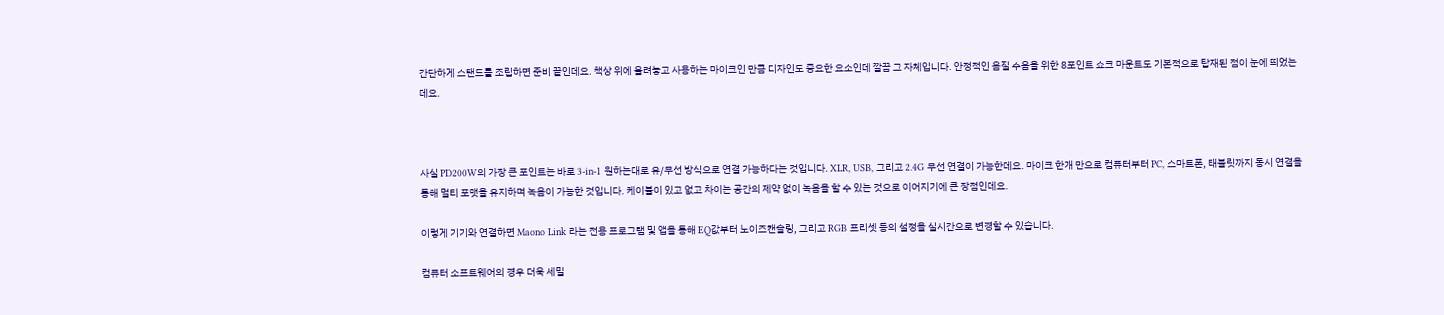간단하게 스탠드를 조립하면 준비 끝인데요. 책상 위에 올려놓고 사용하는 마이크인 만큼 디자인도 중요한 요소인데 깔끔 그 자체입니다. 안정적인 음질 수음을 위한 8포인트 쇼크 마운트도 기본적으로 탑재된 점이 눈에 띄었는데요.



사실 PD200W의 가장 큰 포인트는 바로 3-in-1 원하는대로 유/무선 방식으로 연결 가능하다는 것입니다. XLR, USB, 그리고 2.4G 무선 연결이 가능한데요. 마이크 한개 만으로 컴퓨터부터 PC, 스마트폰, 태블릿까지 동시 연결을 통해 멀티 포맷을 유지하며 녹음이 가능한 것입니다. 케이블이 있고 없고 차이는 공간의 제약 없이 녹음을 할 수 있는 것으로 이어지기에 큰 장점인데요.

이렇게 기기와 연결하면 Maono Link 라는 전용 프로그램 및 앱을 통해 EQ값부터 노이즈캔슬링, 그리고 RGB 프리셋 등의 설정을 실시간으로 변경할 수 있습니다.

컴퓨터 소프트웨어의 경우 더욱 세밀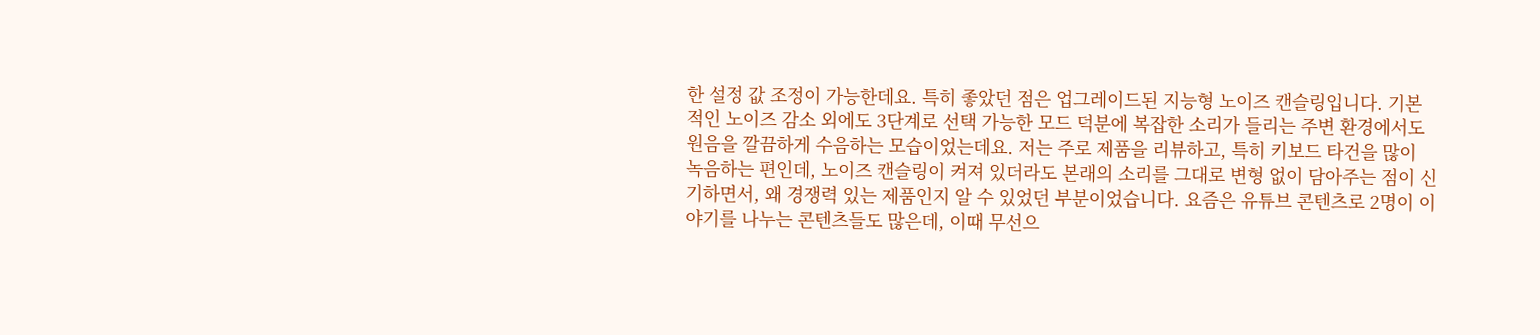한 설정 값 조정이 가능한데요. 특히 좋았던 점은 업그레이드된 지능형 노이즈 캔슬링입니다. 기본적인 노이즈 감소 외에도 3단계로 선택 가능한 모드 덕분에 복잡한 소리가 들리는 주변 환경에서도 원음을 깔끔하게 수음하는 모습이었는데요. 저는 주로 제품을 리뷰하고, 특히 키보드 타건을 많이 녹음하는 편인데, 노이즈 캔슬링이 켜져 있더라도 본래의 소리를 그대로 변형 없이 담아주는 점이 신기하면서, 왜 경쟁력 있는 제품인지 알 수 있었던 부분이었습니다. 요즘은 유튜브 콘텐츠로 2명이 이야기를 나누는 콘텐츠들도 많은데, 이때 무선으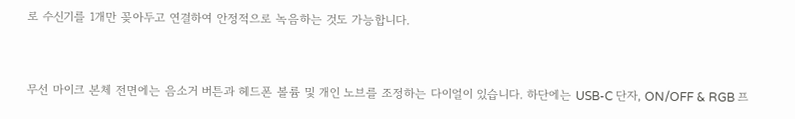로 수신기를 1개만 꽂아두고 연결하여 안정적으로 녹음하는 것도 가능합니다.


무선 마이크 본체 전면에는 음소거 버튼과 헤드폰 볼륨 및 개인 노브를 조정하는 다이얼이 있습니다. 하단에는 USB-C 단자, ON/OFF & RGB 프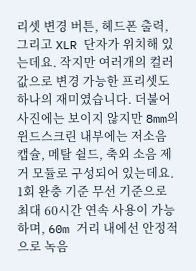리셋 변경 버튼, 헤드폰 출력, 그리고 XLR 단자가 위치해 있는데요. 작지만 여러개의 컬러값으로 변경 가능한 프리셋도 하나의 재미였습니다. 더불어 사진에는 보이지 않지만 8mm의 윈드스크린 내부에는 저소음 캡슐, 메탈 쉴드, 축외 소음 제거 모듈로 구성되어 있는데요. 1회 완충 기준 무선 기준으로 최대 60시간 연속 사용이 가능하며, 60m 거리 내에선 안정적으로 녹음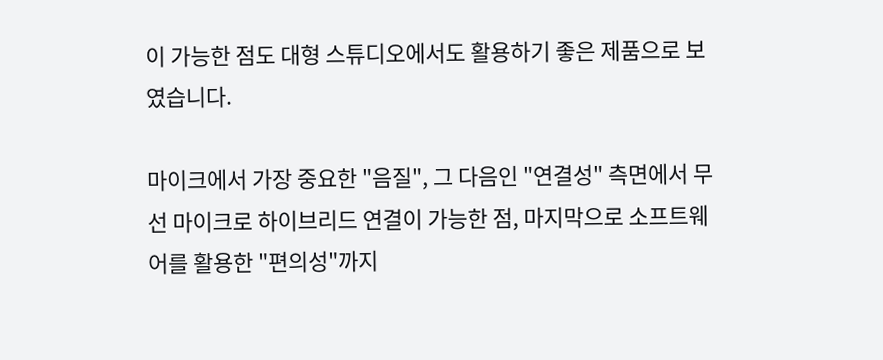이 가능한 점도 대형 스튜디오에서도 활용하기 좋은 제품으로 보였습니다.

마이크에서 가장 중요한 "음질", 그 다음인 "연결성" 측면에서 무선 마이크로 하이브리드 연결이 가능한 점, 마지막으로 소프트웨어를 활용한 "편의성"까지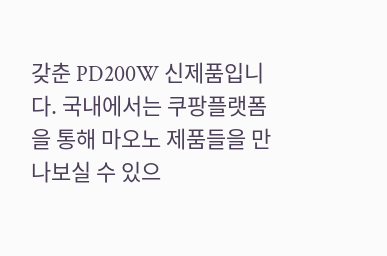갖춘 PD200W 신제품입니다. 국내에서는 쿠팡플랫폼을 통해 마오노 제품들을 만나보실 수 있으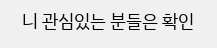니 관심있는 분들은 확인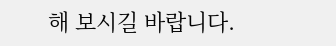해 보시길 바랍니다.